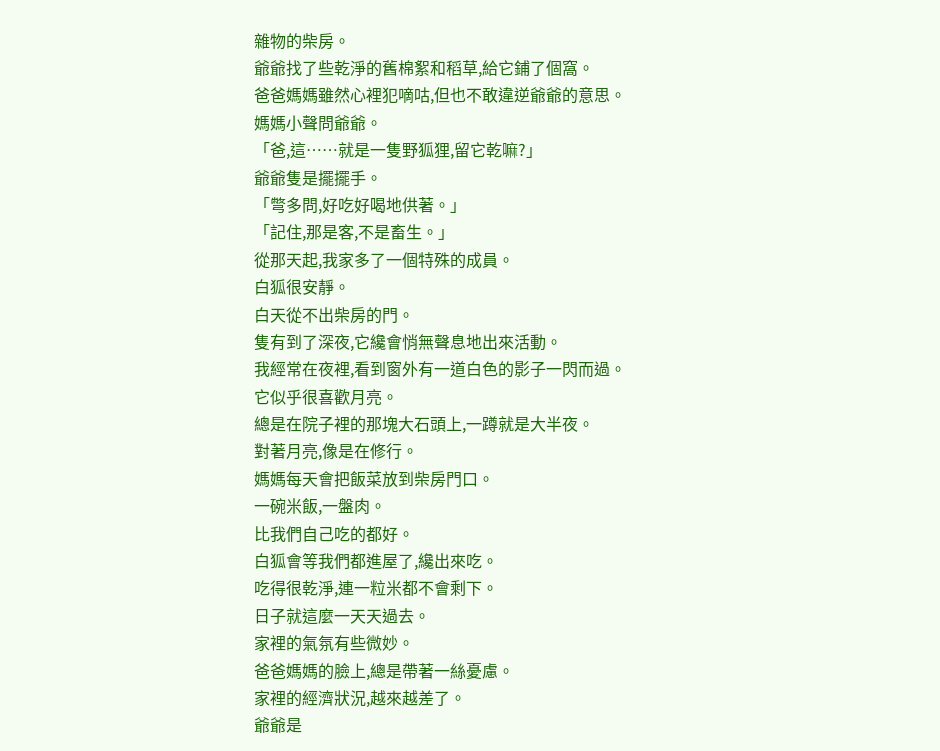雜物的柴房。
爺爺找了些乾淨的舊棉絮和稻草,給它鋪了個窩。
爸爸媽媽雖然心裡犯嘀咕,但也不敢違逆爺爺的意思。
媽媽小聲問爺爺。
「爸,這……就是一隻野狐狸,留它乾嘛?」
爺爺隻是擺擺手。
「彆多問,好吃好喝地供著。」
「記住,那是客,不是畜生。」
從那天起,我家多了一個特殊的成員。
白狐很安靜。
白天從不出柴房的門。
隻有到了深夜,它纔會悄無聲息地出來活動。
我經常在夜裡,看到窗外有一道白色的影子一閃而過。
它似乎很喜歡月亮。
總是在院子裡的那塊大石頭上,一蹲就是大半夜。
對著月亮,像是在修行。
媽媽每天會把飯菜放到柴房門口。
一碗米飯,一盤肉。
比我們自己吃的都好。
白狐會等我們都進屋了,纔出來吃。
吃得很乾淨,連一粒米都不會剩下。
日子就這麼一天天過去。
家裡的氣氛有些微妙。
爸爸媽媽的臉上,總是帶著一絲憂慮。
家裡的經濟狀況,越來越差了。
爺爺是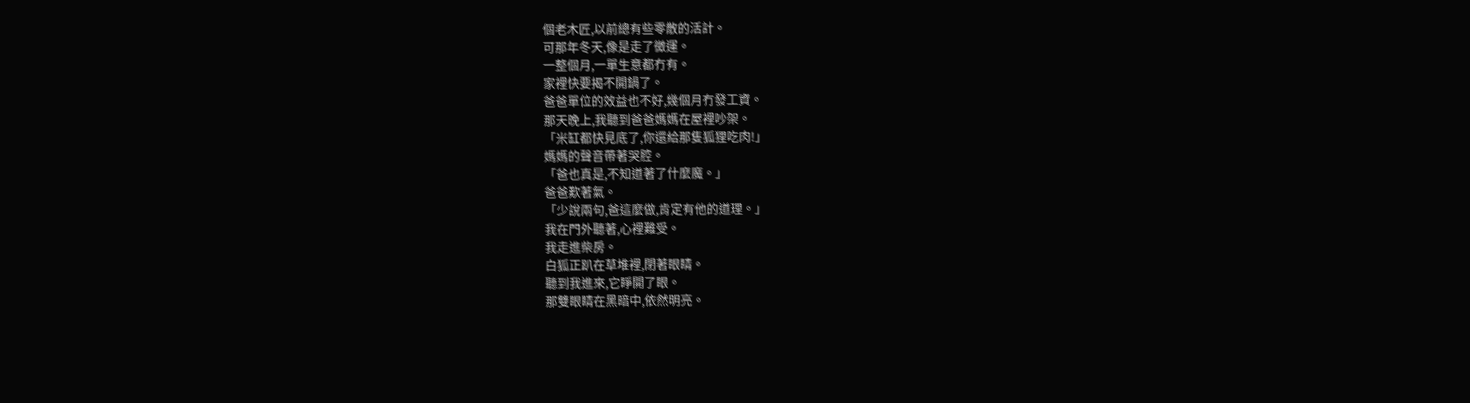個老木匠,以前總有些零散的活計。
可那年冬天,像是走了黴運。
一整個月,一單生意都冇有。
家裡快要揭不開鍋了。
爸爸單位的效益也不好,幾個月冇發工資。
那天晚上,我聽到爸爸媽媽在屋裡吵架。
「米缸都快見底了,你還給那隻狐狸吃肉!」
媽媽的聲音帶著哭腔。
「爸也真是,不知道著了什麼魔。」
爸爸歎著氣。
「少說兩句,爸這麼做,肯定有他的道理。」
我在門外聽著,心裡難受。
我走進柴房。
白狐正趴在草堆裡,閉著眼睛。
聽到我進來,它睜開了眼。
那雙眼睛在黑暗中,依然明亮。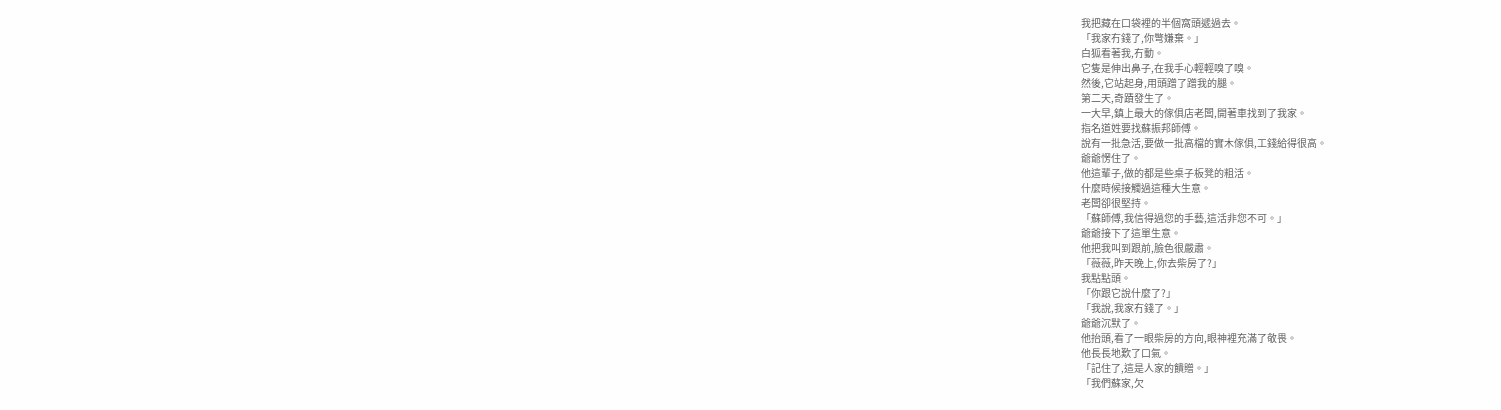我把藏在口袋裡的半個窩頭遞過去。
「我家冇錢了,你彆嫌棄。」
白狐看著我,冇動。
它隻是伸出鼻子,在我手心輕輕嗅了嗅。
然後,它站起身,用頭蹭了蹭我的腿。
第二天,奇蹟發生了。
一大早,鎮上最大的傢俱店老闆,開著車找到了我家。
指名道姓要找蘇振邦師傅。
說有一批急活,要做一批高檔的實木傢俱,工錢給得很高。
爺爺愣住了。
他這輩子,做的都是些桌子板凳的粗活。
什麼時候接觸過這種大生意。
老闆卻很堅持。
「蘇師傅,我信得過您的手藝,這活非您不可。」
爺爺接下了這單生意。
他把我叫到跟前,臉色很嚴肅。
「薇薇,昨天晚上,你去柴房了?」
我點點頭。
「你跟它說什麼了?」
「我說,我家冇錢了。」
爺爺沉默了。
他抬頭,看了一眼柴房的方向,眼神裡充滿了敬畏。
他長長地歎了口氣。
「記住了,這是人家的饋贈。」
「我們蘇家,欠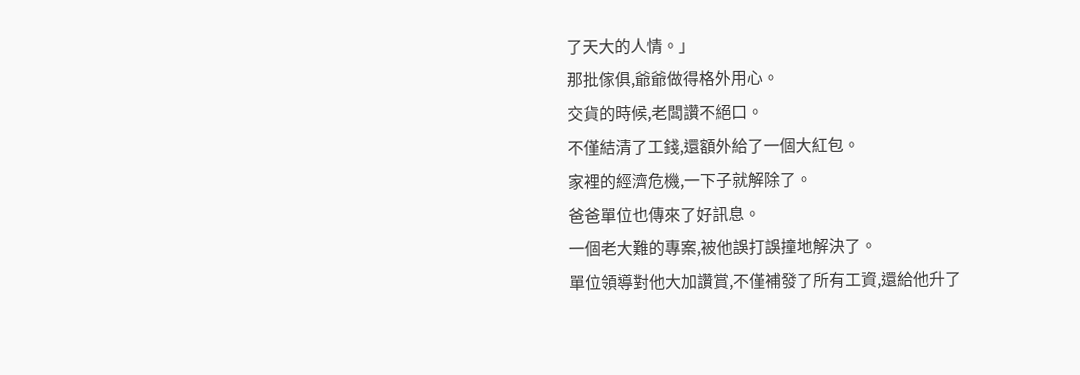了天大的人情。」
那批傢俱,爺爺做得格外用心。
交貨的時候,老闆讚不絕口。
不僅結清了工錢,還額外給了一個大紅包。
家裡的經濟危機,一下子就解除了。
爸爸單位也傳來了好訊息。
一個老大難的專案,被他誤打誤撞地解決了。
單位領導對他大加讚賞,不僅補發了所有工資,還給他升了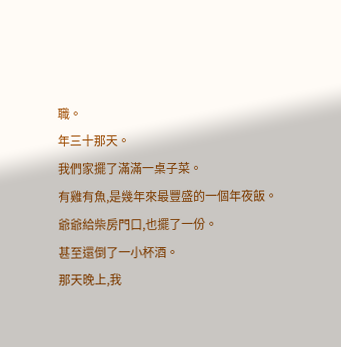職。
年三十那天。
我們家擺了滿滿一桌子菜。
有雞有魚,是幾年來最豐盛的一個年夜飯。
爺爺給柴房門口,也擺了一份。
甚至還倒了一小杯酒。
那天晚上,我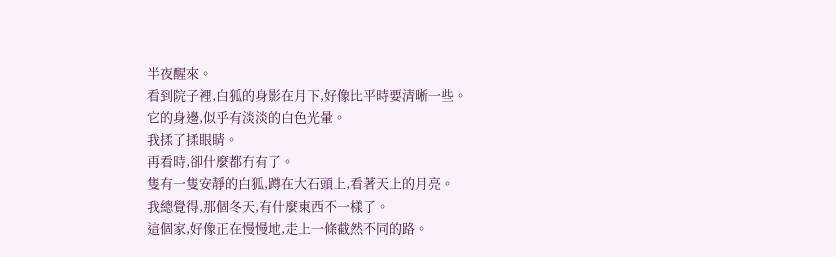半夜醒來。
看到院子裡,白狐的身影在月下,好像比平時要清晰一些。
它的身邊,似乎有淡淡的白色光暈。
我揉了揉眼睛。
再看時,卻什麼都冇有了。
隻有一隻安靜的白狐,蹲在大石頭上,看著天上的月亮。
我總覺得,那個冬天,有什麼東西不一樣了。
這個家,好像正在慢慢地,走上一條截然不同的路。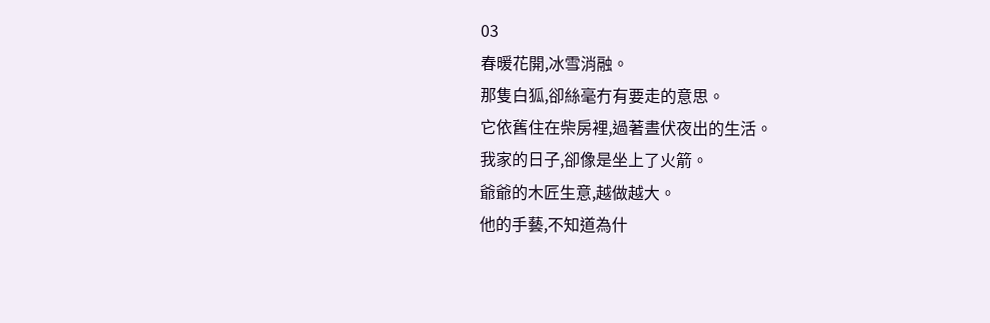03
春暖花開,冰雪消融。
那隻白狐,卻絲毫冇有要走的意思。
它依舊住在柴房裡,過著晝伏夜出的生活。
我家的日子,卻像是坐上了火箭。
爺爺的木匠生意,越做越大。
他的手藝,不知道為什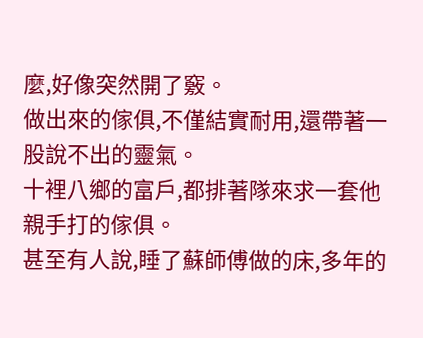麼,好像突然開了竅。
做出來的傢俱,不僅結實耐用,還帶著一股說不出的靈氣。
十裡八鄉的富戶,都排著隊來求一套他親手打的傢俱。
甚至有人說,睡了蘇師傅做的床,多年的